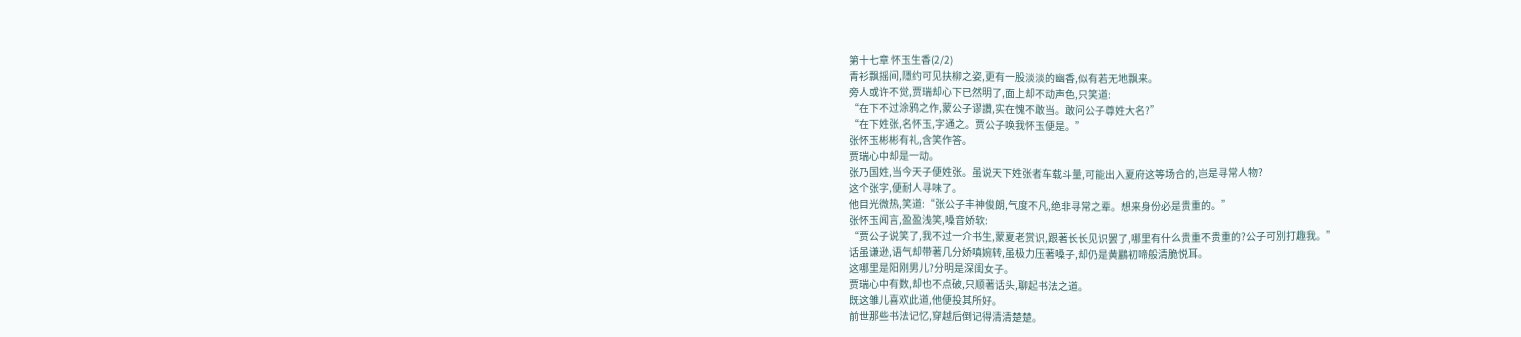第十七章 怀玉生香(2/2)
青衫飘摇间,隱约可见扶柳之姿,更有一股淡淡的幽香,似有若无地飘来。
旁人或许不觉,贾瑞却心下已然明了,面上却不动声色,只笑道:
“在下不过涂鸦之作,蒙公子谬讚,实在愧不敢当。敢问公子尊姓大名?”
“在下姓张,名怀玉,字通之。贾公子唤我怀玉便是。”
张怀玉彬彬有礼,含笑作答。
贾瑞心中却是一动。
张乃国姓,当今天子便姓张。虽说天下姓张者车载斗量,可能出入夏府这等场合的,岂是寻常人物?
这个张字,便耐人寻味了。
他目光微热,笑道:“张公子丰神俊朗,气度不凡,绝非寻常之辈。想来身份必是贵重的。”
张怀玉闻言,盈盈浅笑,嗓音娇软:
“贾公子说笑了,我不过一介书生,蒙夏老赏识,跟著长长见识罢了,哪里有什么贵重不贵重的?公子可別打趣我。”
话虽谦逊,语气却带著几分娇嗔婉转,虽极力压著嗓子,却仍是黄鸝初啼般清脆悦耳。
这哪里是阳刚男儿?分明是深闺女子。
贾瑞心中有数,却也不点破,只顺著话头,聊起书法之道。
既这雏儿喜欢此道,他便投其所好。
前世那些书法记忆,穿越后倒记得清清楚楚。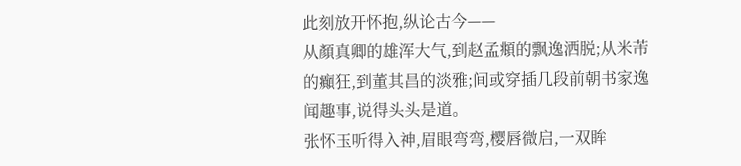此刻放开怀抱,纵论古今——
从顏真卿的雄浑大气,到赵孟頫的飘逸洒脱;从米芾的癲狂,到董其昌的淡雅;间或穿插几段前朝书家逸闻趣事,说得头头是道。
张怀玉听得入神,眉眼弯弯,樱唇微启,一双眸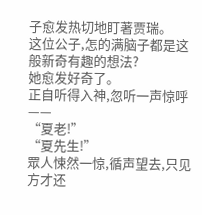子愈发热切地盯著贾瑞。
这位公子,怎的满脑子都是这般新奇有趣的想法?
她愈发好奇了。
正自听得入神,忽听一声惊呼——
“夏老!”
“夏先生!”
眾人悚然一惊,循声望去,只见方才还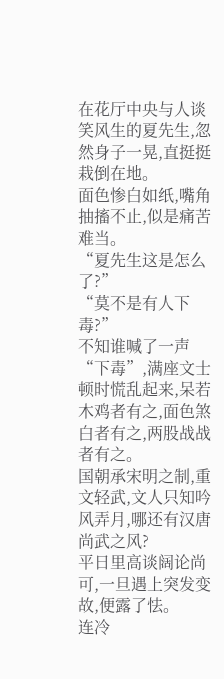在花厅中央与人谈笑风生的夏先生,忽然身子一晃,直挺挺栽倒在地。
面色惨白如纸,嘴角抽搐不止,似是痛苦难当。
“夏先生这是怎么了?”
“莫不是有人下毒?”
不知谁喊了一声“下毒”,满座文士顿时慌乱起来,呆若木鸡者有之,面色煞白者有之,两股战战者有之。
国朝承宋明之制,重文轻武,文人只知吟风弄月,哪还有汉唐尚武之风?
平日里高谈阔论尚可,一旦遇上突发变故,便露了怯。
连冷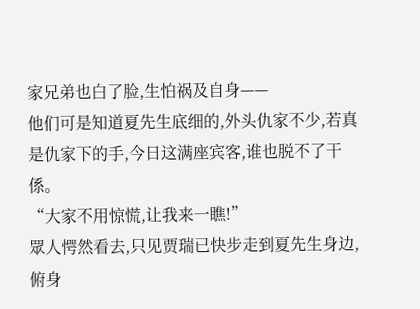家兄弟也白了脸,生怕祸及自身——
他们可是知道夏先生底细的,外头仇家不少,若真是仇家下的手,今日这满座宾客,谁也脱不了干係。
“大家不用惊慌,让我来一瞧!”
眾人愕然看去,只见贾瑞已快步走到夏先生身边,俯身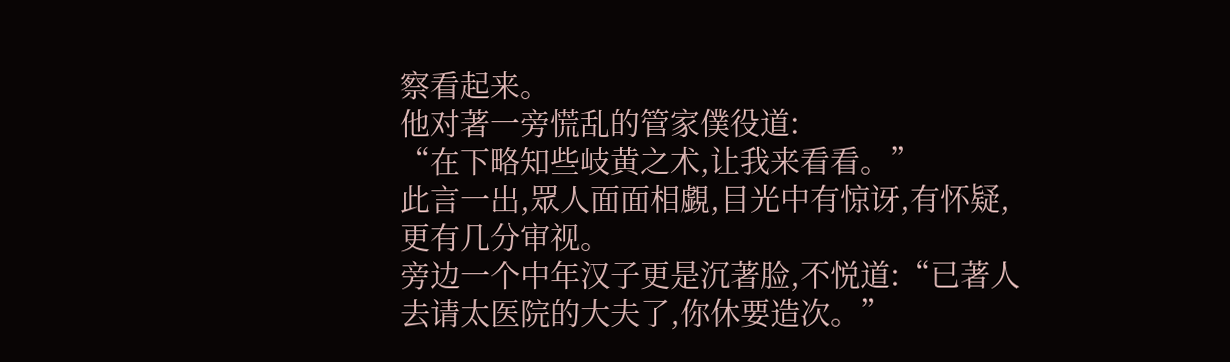察看起来。
他对著一旁慌乱的管家僕役道:
“在下略知些岐黄之术,让我来看看。”
此言一出,眾人面面相覷,目光中有惊讶,有怀疑,更有几分审视。
旁边一个中年汉子更是沉著脸,不悦道:“已著人去请太医院的大夫了,你休要造次。”